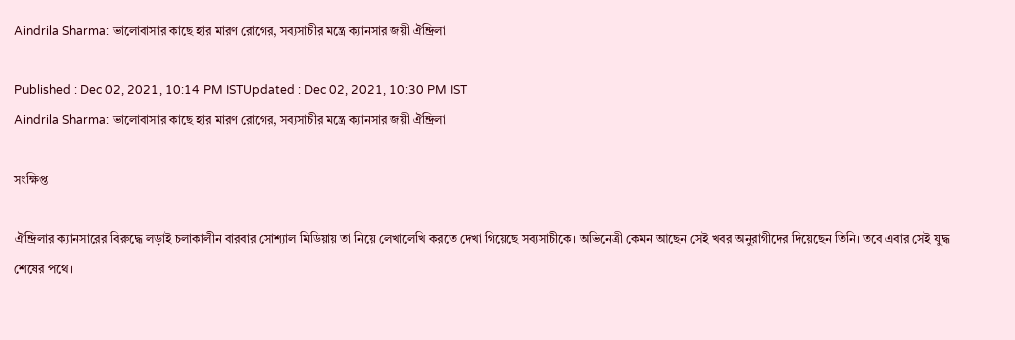Aindrila Sharma: ভালোবাসার কাছে হার মারণ রোগের, সব্যসাচীর মন্ত্রে ক্যানসার জয়ী ঐন্দ্রিলা

Published : Dec 02, 2021, 10:14 PM ISTUpdated : Dec 02, 2021, 10:30 PM IST
Aindrila Sharma: ভালোবাসার কাছে হার মারণ রোগের, সব্যসাচীর মন্ত্রে ক্যানসার জয়ী ঐন্দ্রিলা

সংক্ষিপ্ত

ঐন্দ্রিলার ক্যানসারের বিরুদ্ধে লড়াই চলাকালীন বারবার সোশ্যাল মিডিয়ায় তা নিয়ে লেখালেখি করতে দেখা গিয়েছে সব্যসাচীকে। অভিনেত্রী কেমন আছেন সেই খবর অনুরাগীদের দিয়েছেন তিনি। তবে এবার সেই যুদ্ধ শেষের পথে।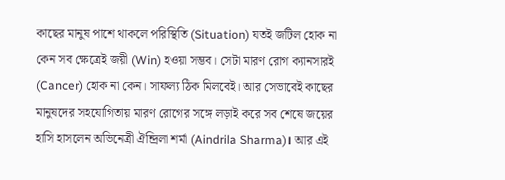কাছের মানুষ পাশে থাকলে পরিস্থিতি (Situation) যতই জটিল হোক না কেন সব ক্ষেত্রেই জয়ী (Win) হওয়া সম্ভব। সেটা মারণ রোগ ক্যানসারই (Cancer) হোক না কেন। সাফল্য ঠিক মিলবেই। আর সেভাবেই কাছের মানুষদের সহযোগিতায় মারণ রোগের সঙ্গে লড়াই করে সব শেষে জয়ের হাসি হাসলেন অভিনেত্রী ঐন্দ্রিলা শর্মা (Aindrila Sharma)। আর এই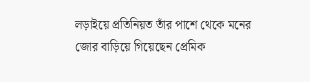লড়াইয়ে প্রতিনিয়ত তাঁর পাশে থেকে মনের জোর বাড়িয়ে গিয়েছেন প্রেমিক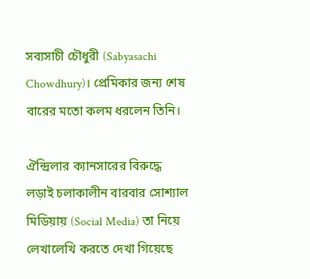সব্যসাচী চৌধুরী (Sabyasachi Chowdhury)। প্রেমিকার জন্য শেষ বারের মতো কলম ধরলেন তিনি।

ঐন্দ্রিলার ক্যানসারের বিরুদ্ধে লড়াই চলাকালীন বারবার সোশ্যাল মিডিয়ায় (Social Media) তা নিয়ে লেখালেখি করতে দেখা গিয়েছে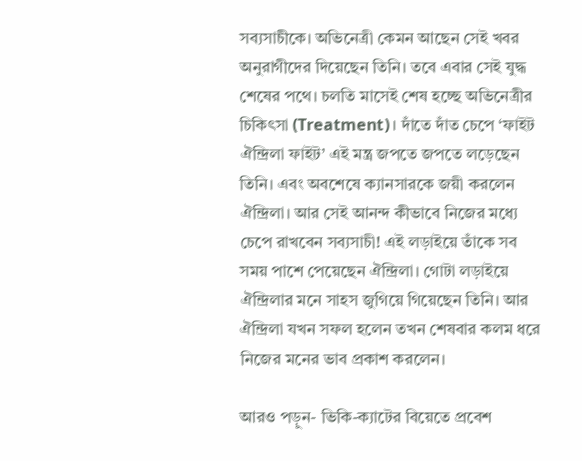সব্যসাচীকে। অভিনেত্রী কেমন আছেন সেই খবর অনুরাগীদের দিয়েছেন তিনি। তবে এবার সেই যুদ্ধ শেষের পথে। চলতি মাসেই শেষ হচ্ছে অভিনেত্রীর চিকিৎসা (Treatment)। দাঁতে দাঁত চেপে ‘ফাইট ঐন্দ্রিলা ফাইট’ এই মন্ত্র জপতে জপতে লড়েছেন তিনি। এবং অবশেষে ক্যানসারকে জয়ী করলেন ঐন্দ্রিলা। আর সেই আনন্দ কীভাবে নিজের মধ্যে চেপে রাখবেন সব্যসাচী! এই লড়াইয়ে তাঁকে সব সময় পাশে পেয়েছেন ঐন্দ্রিলা। গোটা লড়াইয়ে ঐন্দ্রিলার মনে সাহস জুগিয়ে গিয়েছেন তিনি। আর ঐন্দ্রিলা যখন সফল হলেন তখন শেষবার কলম ধরে নিজের মনের ভাব প্রকাশ করলেন।

আরও পড়ুন- ভিকি-ক্যাটের বিয়েতে প্রবেশ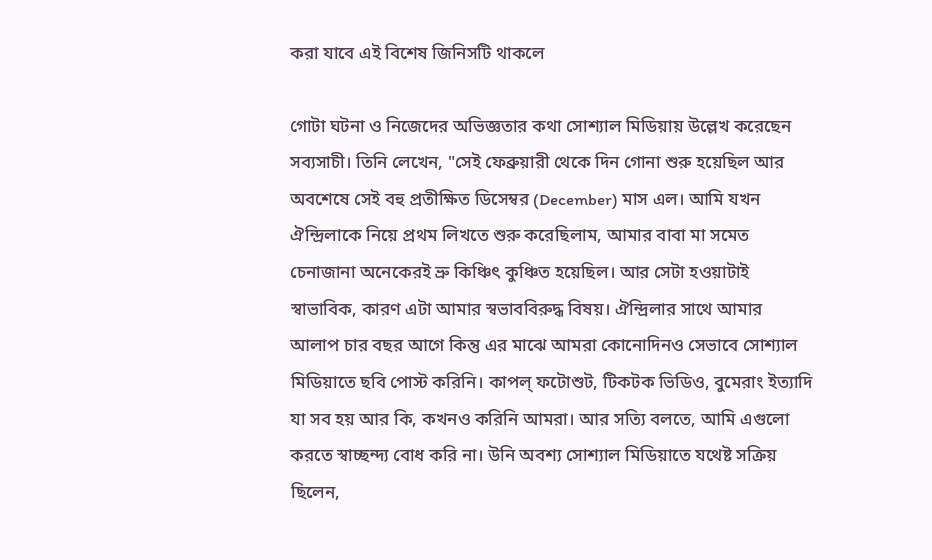করা যাবে এই বিশেষ জিনিসটি থাকলে

গোটা ঘটনা ও নিজেদের অভিজ্ঞতার কথা সোশ্যাল মিডিয়ায় উল্লেখ করেছেন সব্যসাচী। তিনি লেখেন, "সেই ফেব্রুয়ারী থেকে দিন গোনা শুরু হয়েছিল আর অবশেষে সেই বহু প্রতীক্ষিত ডিসেম্বর (December) মাস এল। আমি যখন ঐন্দ্রিলাকে নিয়ে প্রথম লিখতে শুরু করেছিলাম, আমার বাবা মা সমেত চেনাজানা অনেকেরই ভ্রু কিঞ্চিৎ কুঞ্চিত হয়েছিল। আর সেটা হওয়াটাই স্বাভাবিক, কারণ এটা আমার স্বভাববিরুদ্ধ বিষয়। ঐন্দ্রিলার সাথে আমার আলাপ চার বছর আগে কিন্তু এর মাঝে আমরা কোনোদিনও সেভাবে সোশ্যাল মিডিয়াতে ছবি পোস্ট করিনি। কাপল্ ফটোশুট, টিকটক ভিডিও, বুমেরাং ইত্যাদি যা সব হয় আর কি, কখনও করিনি আমরা। আর সত্যি বলতে, আমি এগুলো করতে স্বাচ্ছন্দ্য বোধ করি না। উনি অবশ্য সোশ্যাল মিডিয়াতে যথেষ্ট সক্রিয় ছিলেন,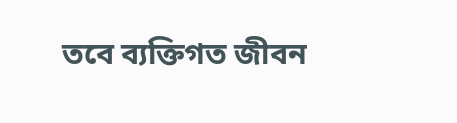তবে ব্যক্তিগত জীবন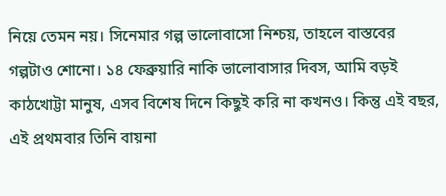নিয়ে তেমন নয়। সিনেমার গল্প ভালোবাসো নিশ্চয়, তাহলে বাস্তবের গল্পটাও শোনো। ১৪ ফেব্রুয়ারি নাকি ভালোবাসার দিবস, আমি বড়ই কাঠখোট্টা মানুষ, এসব বিশেষ দিনে কিছুই করি না কখনও। কিন্তু এই বছর, এই প্রথমবার তিনি বায়না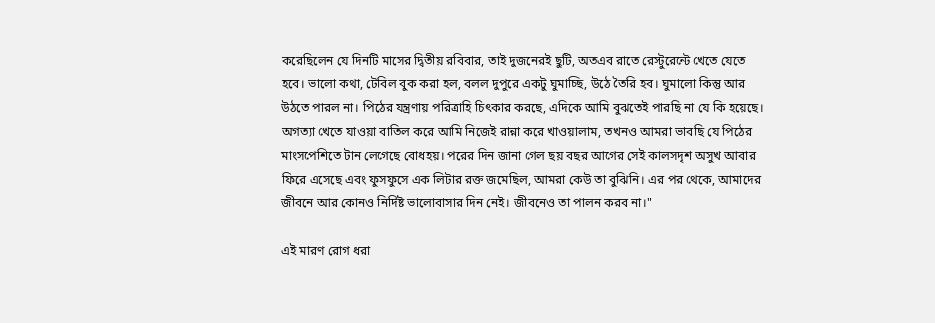করেছিলেন যে দিনটি মাসের দ্বিতীয় রবিবার, তাই দুজনেরই ছুটি, অতএব রাতে রেস্টুরেন্টে খেতে যেতে হবে। ভালো কথা, টেবিল বুক করা হল, বলল দুপুরে একটু ঘুমাচ্ছি, উঠে তৈরি হব। ঘুমালো কিন্তু আর উঠতে পারল না। পিঠের যন্ত্রণায় পরিত্রাহি চিৎকার করছে, এদিকে আমি বুঝতেই পারছি না যে কি হয়েছে। অগত্যা খেতে যাওয়া বাতিল করে আমি নিজেই রান্না করে খাওয়ালাম, তখনও আমরা ভাবছি যে পিঠের মাংসপেশিতে টান লেগেছে বোধহয়। পরের দিন জানা গেল ছয় বছর আগের সেই কালসদৃশ অসুখ আবার ফিরে এসেছে এবং ফুসফুসে এক লিটার রক্ত জমেছিল, আমরা কেউ তা বুঝিনি। এর পর থেকে, আমাদের জীবনে আর কোনও নির্দিষ্ট ভালোবাসার দিন নেই। জীবনেও তা পালন করব না।"

এই মারণ রোগ ধরা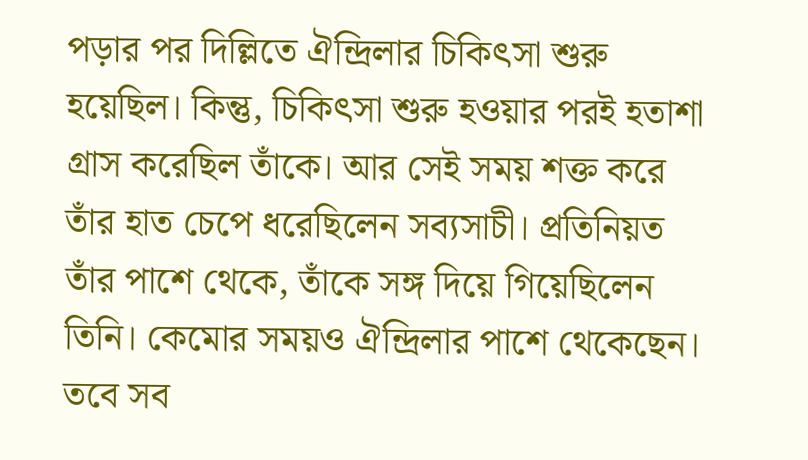পড়ার পর দিল্লিতে ঐন্দ্রিলার চিকিৎসা শুরু হয়েছিল। কিন্তু, চিকিৎসা শুরু হওয়ার পরই হতাশা গ্রাস করেছিল তাঁকে। আর সেই সময় শক্ত করে তাঁর হাত চেপে ধরেছিলেন সব্যসাচী। প্রতিনিয়ত তাঁর পাশে থেকে, তাঁকে সঙ্গ দিয়ে গিয়েছিলেন তিনি। কেমোর সময়ও ঐন্দ্রিলার পাশে থেকেছেন। তবে সব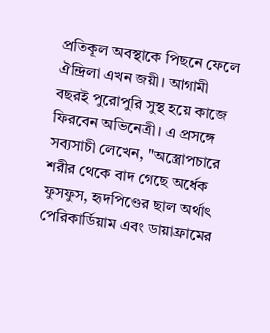প্রতিকূল অবস্থাকে পিছনে ফেলে ঐন্দ্রিলা এখন জয়ী। আগামী বছরই পুরোপুরি সুস্থ হয়ে কাজে ফিরবেন অভিনেত্রী। এ প্রসঙ্গে সব্যসাচী লেখেন, "অস্ত্রোপচারে শরীর থেকে বাদ গেছে অর্ধেক ফুসফুস, হৃদপিণ্ডের ছাল অর্থাৎ পেরিকার্ডিয়াম এবং ডায়াফ্রামের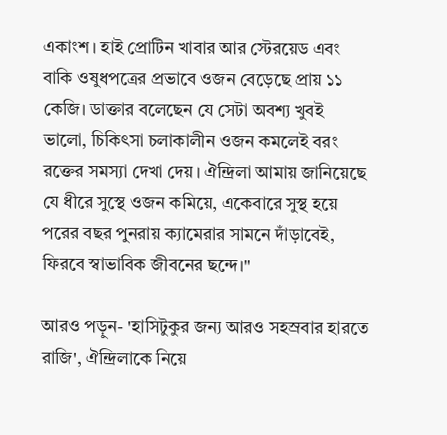একাংশ। হাই প্রোটিন খাবার আর স্টেরয়েড এবং বাকি ওষুধপত্রের প্রভাবে ওজন বেড়েছে প্রায় ১১ কেজি। ডাক্তার বলেছেন যে সেটা অবশ্য খুবই ভালো, চিকিৎসা চলাকালীন ওজন কমলেই বরং রক্তের সমস্যা দেখা দেয়। ঐন্দ্রিলা আমায় জানিয়েছে যে ধীরে সুস্থে ওজন কমিয়ে, একেবারে সুস্থ হয়ে পরের বছর পুনরায় ক্যামেরার সামনে দাঁড়াবেই, ফিরবে স্বাভাবিক জীবনের ছন্দে।"

আরও পড়ুন- 'হাসিটুকুর জন্য আরও সহস্রবার হারতে রাজি', ঐন্দ্রিলাকে নিয়ে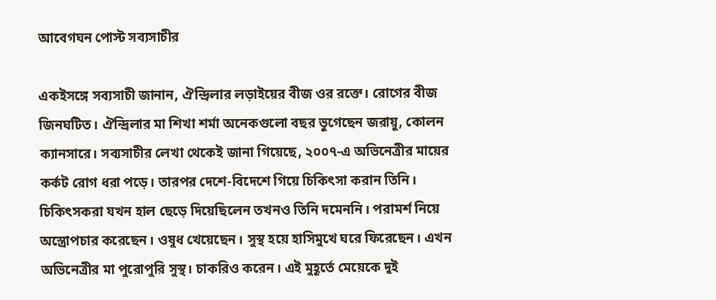আবেগঘন পোস্ট সব্যসাচীর

একইসঙ্গে সব্যসাচী জানান, ঐন্দ্রিলার লড়াইয়ের বীজ ওর রক্তে। রোগের বীজ জিনঘটিত। ঐন্দ্রিলার মা শিখা শর্মা অনেকগুলো বছর ভুগেছেন জরায়ু, কোলন ক্যানসারে। সব্যসাচীর লেখা থেকেই জানা গিয়েছে, ২০০৭-এ অভিনেত্রীর মায়ের কর্কট রোগ ধরা পড়ে। তারপর দেশে-বিদেশে গিয়ে চিকিৎসা করান তিনি। চিকিৎসকরা যখন হাল ছেড়ে দিয়েছিলেন তখনও তিনি দমেননি। পরামর্শ নিয়ে অস্ত্রোপচার করেছেন। ওষুধ খেয়েছেন। সুস্থ হয়ে হাসিমুখে ঘরে ফিরেছেন। এখন অভিনেত্রীর মা পুরোপুরি সুস্থ। চাকরিও করেন। এই মুহূর্তে মেয়েকে দুই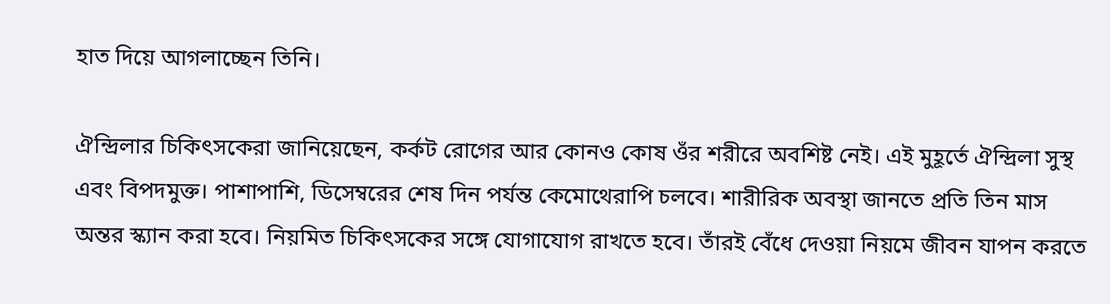হাত দিয়ে আগলাচ্ছেন তিনি।

ঐন্দ্রিলার চিকিৎসকেরা জানিয়েছেন, কর্কট রোগের আর কোনও কোষ ওঁর শরীরে অবশিষ্ট নেই। এই মুহূর্তে ঐন্দ্রিলা সুস্থ এবং বিপদমুক্ত। পাশাপাশি, ডিসেম্বরের শেষ দিন পর্যন্ত কেমোথেরাপি চলবে। শারীরিক অবস্থা জানতে প্রতি তিন মাস অন্তর স্ক্যান করা হবে। নিয়মিত চিকিৎসকের সঙ্গে যোগাযোগ রাখতে হবে। তাঁরই বেঁধে দেওয়া নিয়মে জীবন যাপন করতে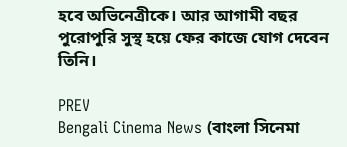হবে অভিনেত্রীকে। আর আগামী বছর পুরোপুরি সুস্থ হয়ে ফের কাজে যোগ দেবেন তিনি।

PREV
Bengali Cinema News (বাংলা সিনেমা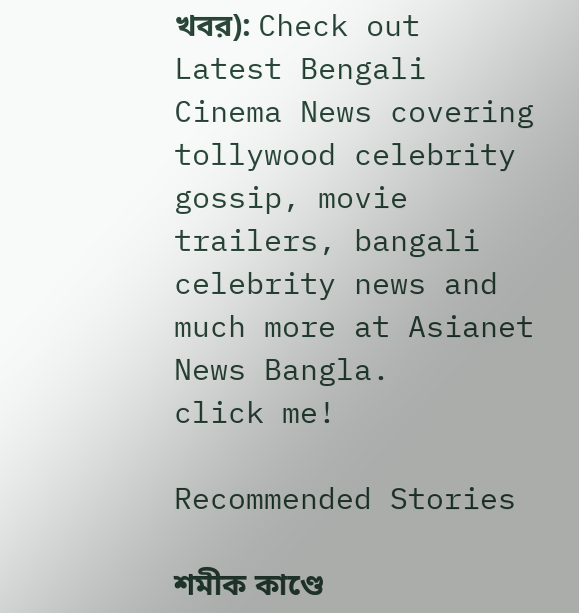খবর): Check out Latest Bengali Cinema News covering tollywood celebrity gossip, movie trailers, bangali celebrity news and much more at Asianet News Bangla.
click me!

Recommended Stories

শমীক কাণ্ডে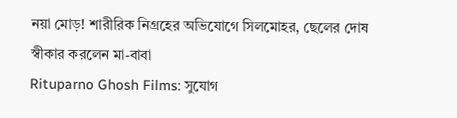নয়া মোড়! শারীরিক নিগ্রহের অভিযোগে সিলমোহর, ছেলের দোষ স্বীকার করলেন মা-বাবা
Rituparno Ghosh Films: সুযোগ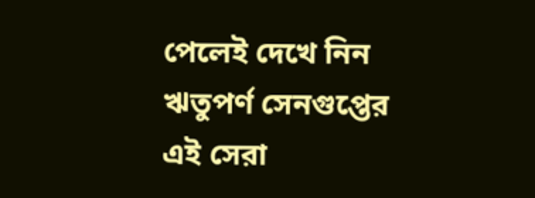পেলেই দেখে নিন ঋতুপর্ণ সেনগুপ্তের এই সেরা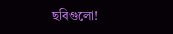ছবিগুলো!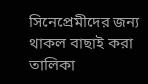সিনেপ্রেমীদের জন্য থাকল বাছাই করা তালিকা